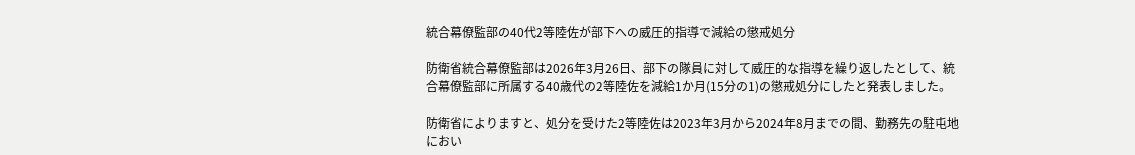統合幕僚監部の40代2等陸佐が部下への威圧的指導で減給の懲戒処分

防衛省統合幕僚監部は2026年3月26日、部下の隊員に対して威圧的な指導を繰り返したとして、統合幕僚監部に所属する40歳代の2等陸佐を減給1か月(15分の1)の懲戒処分にしたと発表しました。

防衛省によりますと、処分を受けた2等陸佐は2023年3月から2024年8月までの間、勤務先の駐屯地におい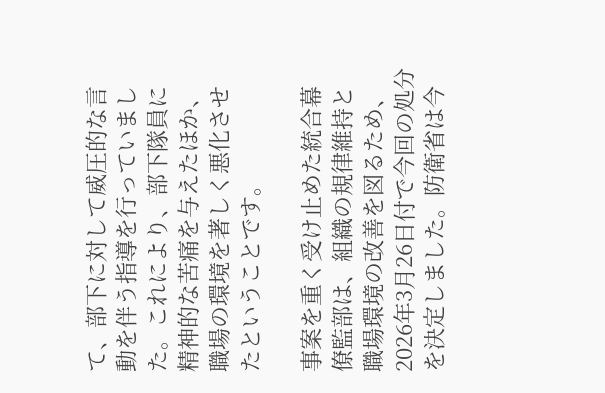て、部下に対して威圧的な言動を伴う指導を行っていました。これにより、部下隊員に精神的な苦痛を与えたほか、職場の環境を著しく悪化させたということです。

事案を重く受け止めた統合幕僚監部は、組織の規律維持と職場環境の改善を図るため、2026年3月26日付で今回の処分を決定しました。防衛省は今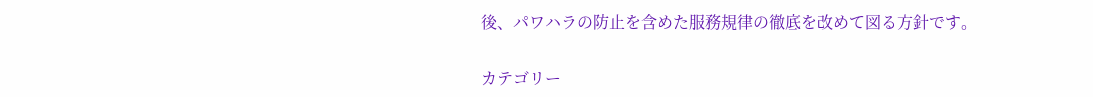後、パワハラの防止を含めた服務規律の徹底を改めて図る方針です。

カテゴリー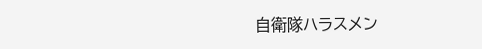自衛隊ハラスメン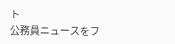ト
公務員ニュースをフ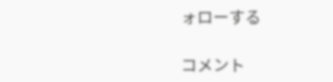ォローする

コメント